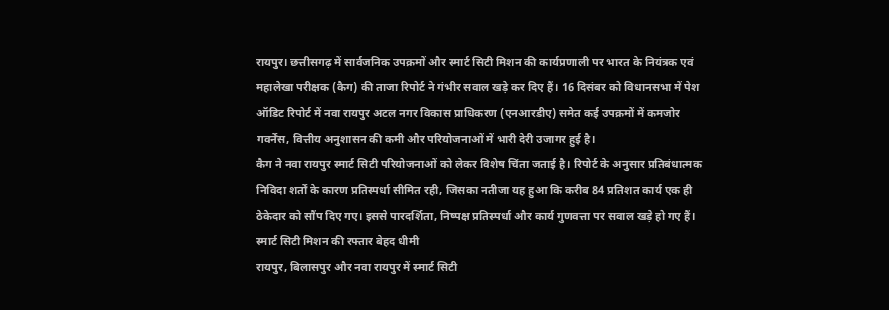रायपुर। छत्तीसगढ़ में सार्वजनिक उपक्रमों और स्मार्ट सिटी मिशन की कार्यप्रणाली पर भारत के नियंत्रक एवं महालेखा परीक्षक (कैग) की ताजा रिपोर्ट ने गंभीर सवाल खड़े कर दिए हैं। 16 दिसंबर को विधानसभा में पेश ऑडिट रिपोर्ट में नवा रायपुर अटल नगर विकास प्राधिकरण (एनआरडीए) समेत कई उपक्रमों में कमजोर गवर्नेंस, वित्तीय अनुशासन की कमी और परियोजनाओं में भारी देरी उजागर हुई है।
कैग ने नवा रायपुर स्मार्ट सिटी परियोजनाओं को लेकर विशेष चिंता जताई है। रिपोर्ट के अनुसार प्रतिबंधात्मक निविदा शर्तों के कारण प्रतिस्पर्धा सीमित रही, जिसका नतीजा यह हुआ कि करीब 84 प्रतिशत कार्य एक ही ठेकेदार को सौंप दिए गए। इससे पारदर्शिता, निष्पक्ष प्रतिस्पर्धा और कार्य गुणवत्ता पर सवाल खड़े हो गए हैं।
स्मार्ट सिटी मिशन की रफ्तार बेहद धीमी
रायपुर, बिलासपुर और नवा रायपुर में स्मार्ट सिटी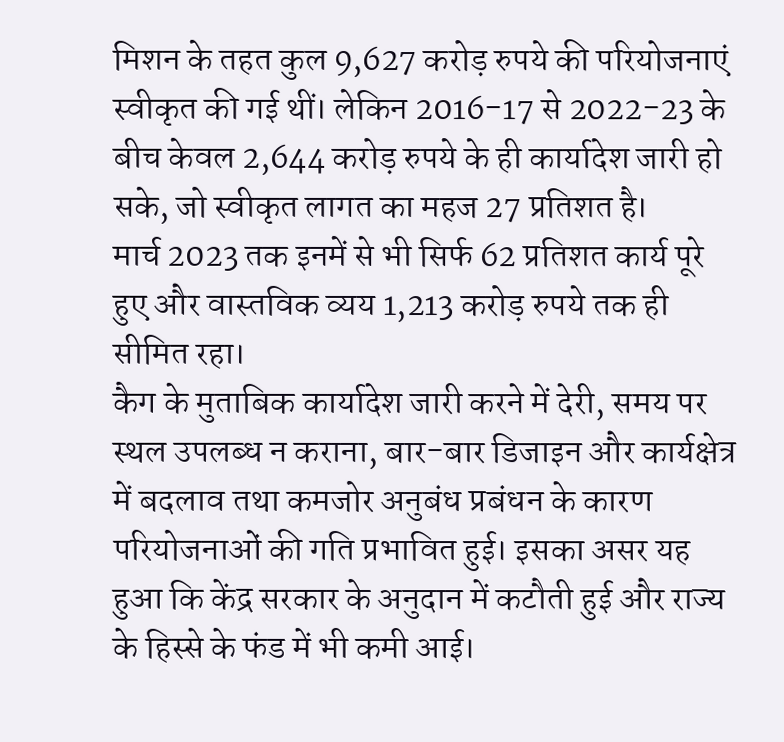मिशन के तहत कुल 9,627 करोड़ रुपये की परियोजनाएं स्वीकृत की गई थीं। लेकिन 2016-17 से 2022-23 के बीच केवल 2,644 करोड़ रुपये के ही कार्यादेश जारी हो सके, जो स्वीकृत लागत का महज 27 प्रतिशत है।
मार्च 2023 तक इनमें से भी सिर्फ 62 प्रतिशत कार्य पूरे हुए और वास्तविक व्यय 1,213 करोड़ रुपये तक ही सीमित रहा।
कैग के मुताबिक कार्यादेश जारी करने में देरी, समय पर स्थल उपलब्ध न कराना, बार-बार डिजाइन और कार्यक्षेत्र में बदलाव तथा कमजोर अनुबंध प्रबंधन के कारण परियोजनाओं की गति प्रभावित हुई। इसका असर यह हुआ कि केंद्र सरकार के अनुदान में कटौती हुई और राज्य के हिस्से के फंड में भी कमी आई।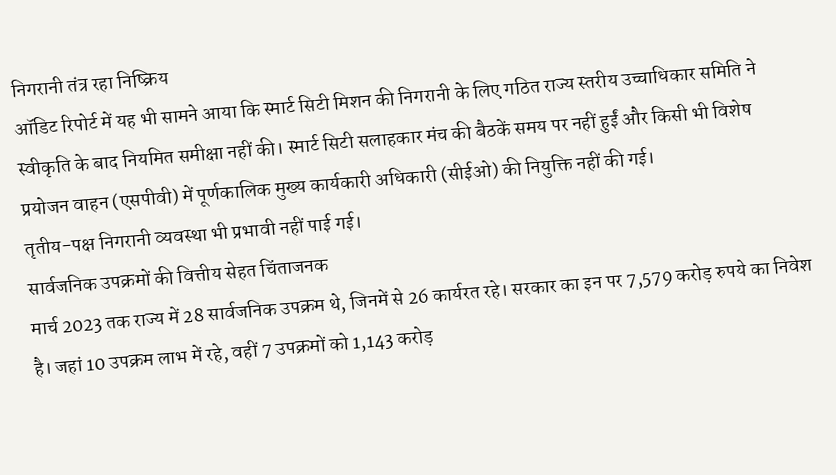निगरानी तंत्र रहा निष्क्रिय
ऑडिट रिपोर्ट में यह भी सामने आया कि स्मार्ट सिटी मिशन की निगरानी के लिए गठित राज्य स्तरीय उच्चाधिकार समिति ने स्वीकृति के बाद नियमित समीक्षा नहीं की। स्मार्ट सिटी सलाहकार मंच की बैठकें समय पर नहीं हुईं और किसी भी विशेष प्रयोजन वाहन (एसपीवी) में पूर्णकालिक मुख्य कार्यकारी अधिकारी (सीईओ) की नियुक्ति नहीं की गई।
तृतीय-पक्ष निगरानी व्यवस्था भी प्रभावी नहीं पाई गई।
सार्वजनिक उपक्रमों की वित्तीय सेहत चिंताजनक
मार्च 2023 तक राज्य में 28 सार्वजनिक उपक्रम थे, जिनमें से 26 कार्यरत रहे। सरकार का इन पर 7,579 करोड़ रुपये का निवेश है। जहां 10 उपक्रम लाभ में रहे, वहीं 7 उपक्रमों को 1,143 करोड़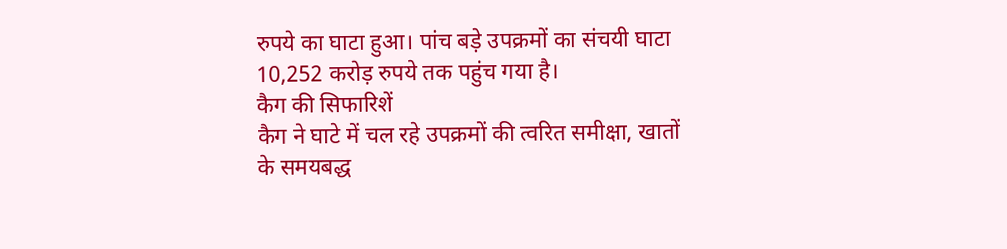रुपये का घाटा हुआ। पांच बड़े उपक्रमों का संचयी घाटा 10,252 करोड़ रुपये तक पहुंच गया है।
कैग की सिफारिशें
कैग ने घाटे में चल रहे उपक्रमों की त्वरित समीक्षा, खातों के समयबद्ध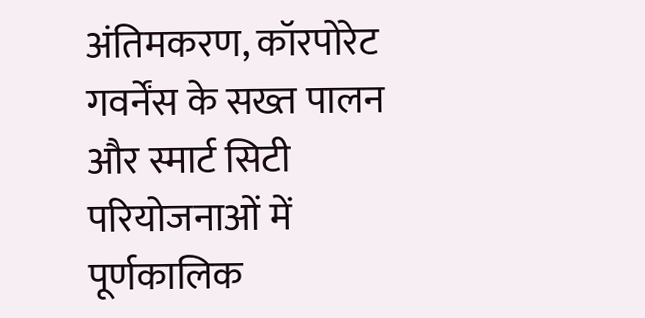अंतिमकरण, कॉरपोरेट गवर्नेंस के सख्त पालन और स्मार्ट सिटी परियोजनाओं में पूर्णकालिक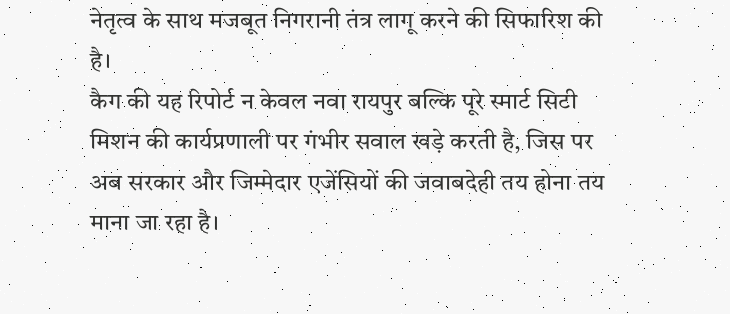नेतृत्व के साथ मजबूत निगरानी तंत्र लागू करने की सिफारिश की है।
कैग की यह रिपोर्ट न केवल नवा रायपुर बल्कि पूरे स्मार्ट सिटी मिशन की कार्यप्रणाली पर गंभीर सवाल खड़े करती है, जिस पर अब सरकार और जिम्मेदार एजेंसियों की जवाबदेही तय होना तय माना जा रहा है।